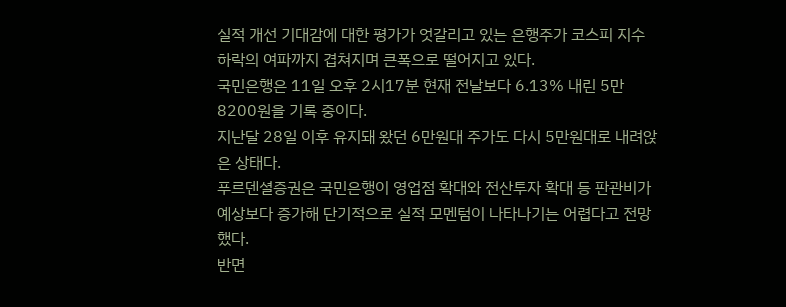실적 개선 기대감에 대한 평가가 엇갈리고 있는 은행주가 코스피 지수 하락의 여파까지 겹쳐지며 큰폭으로 떨어지고 있다.
국민은행은 11일 오후 2시17분 현재 전날보다 6.13% 내린 5만8200원을 기록 중이다.
지난달 28일 이후 유지돼 왔던 6만원대 주가도 다시 5만원대로 내려앉은 상태다.
푸르덴셜증권은 국민은행이 영업점 확대와 전산투자 확대 등 판관비가 예상보다 증가해 단기적으로 실적 모멘텀이 나타나기는 어렵다고 전망했다.
반면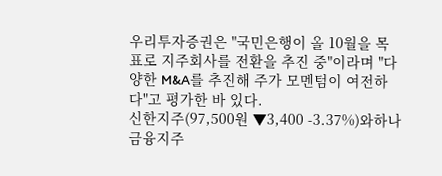우리투자증권은 "국민은행이 올 10월을 목표로 지주회사를 전환을 추진 중"이라며 "다양한 M&A를 추진해 주가 모멘텀이 여전하다"고 평가한 바 있다.
신한지주(97,500원 ▼3,400 -3.37%)와하나금융지주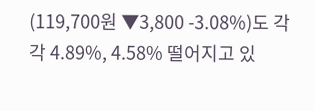(119,700원 ▼3,800 -3.08%)도 각각 4.89%, 4.58% 떨어지고 있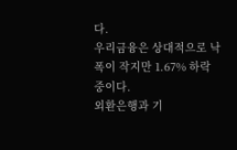다.
우리금융은 상대적으로 낙폭이 작지만 1.67% 하락 중이다.
외환은행과 기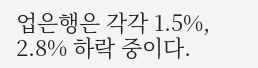업은행은 각각 1.5%, 2.8% 하락 중이다.